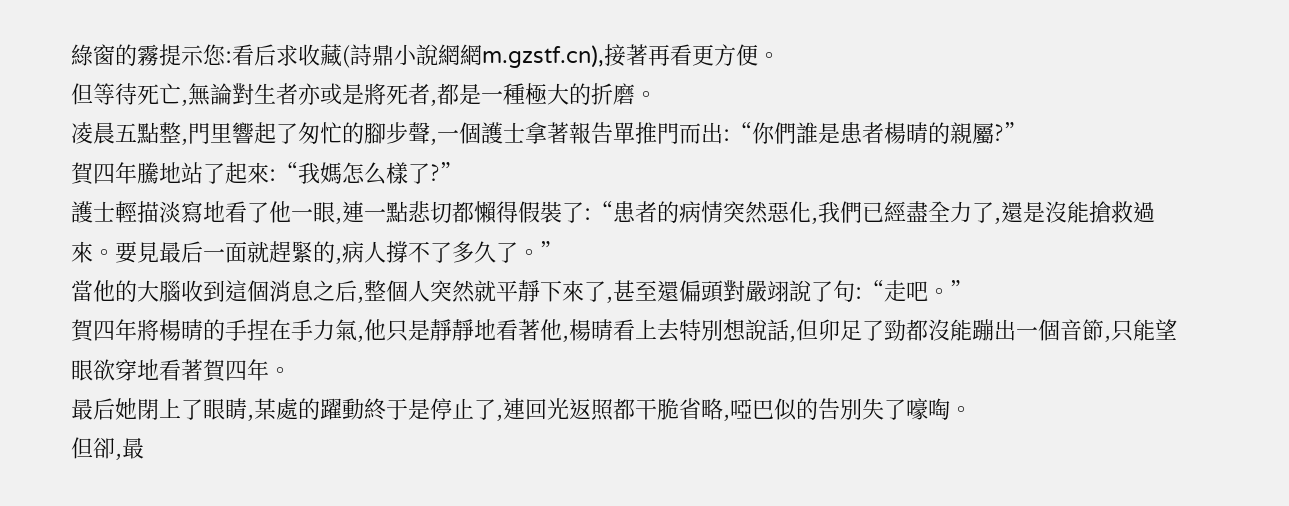綠窗的霧提示您:看后求收藏(詩鼎小說網網m.gzstf.cn),接著再看更方便。
但等待死亡,無論對生者亦或是將死者,都是一種極大的折磨。
凌晨五點整,門里響起了匆忙的腳步聲,一個護士拿著報告單推門而出:“你們誰是患者楊晴的親屬?”
賀四年騰地站了起來:“我媽怎么樣了?”
護士輕描淡寫地看了他一眼,連一點悲切都懶得假裝了:“患者的病情突然惡化,我們已經盡全力了,還是沒能搶救過來。要見最后一面就趕緊的,病人撐不了多久了。”
當他的大腦收到這個消息之后,整個人突然就平靜下來了,甚至還偏頭對嚴翊說了句:“走吧。”
賀四年將楊晴的手捏在手力氣,他只是靜靜地看著他,楊晴看上去特別想說話,但卯足了勁都沒能蹦出一個音節,只能望眼欲穿地看著賀四年。
最后她閉上了眼睛,某處的躍動終于是停止了,連回光返照都干脆省略,啞巴似的告別失了嚎啕。
但卻,最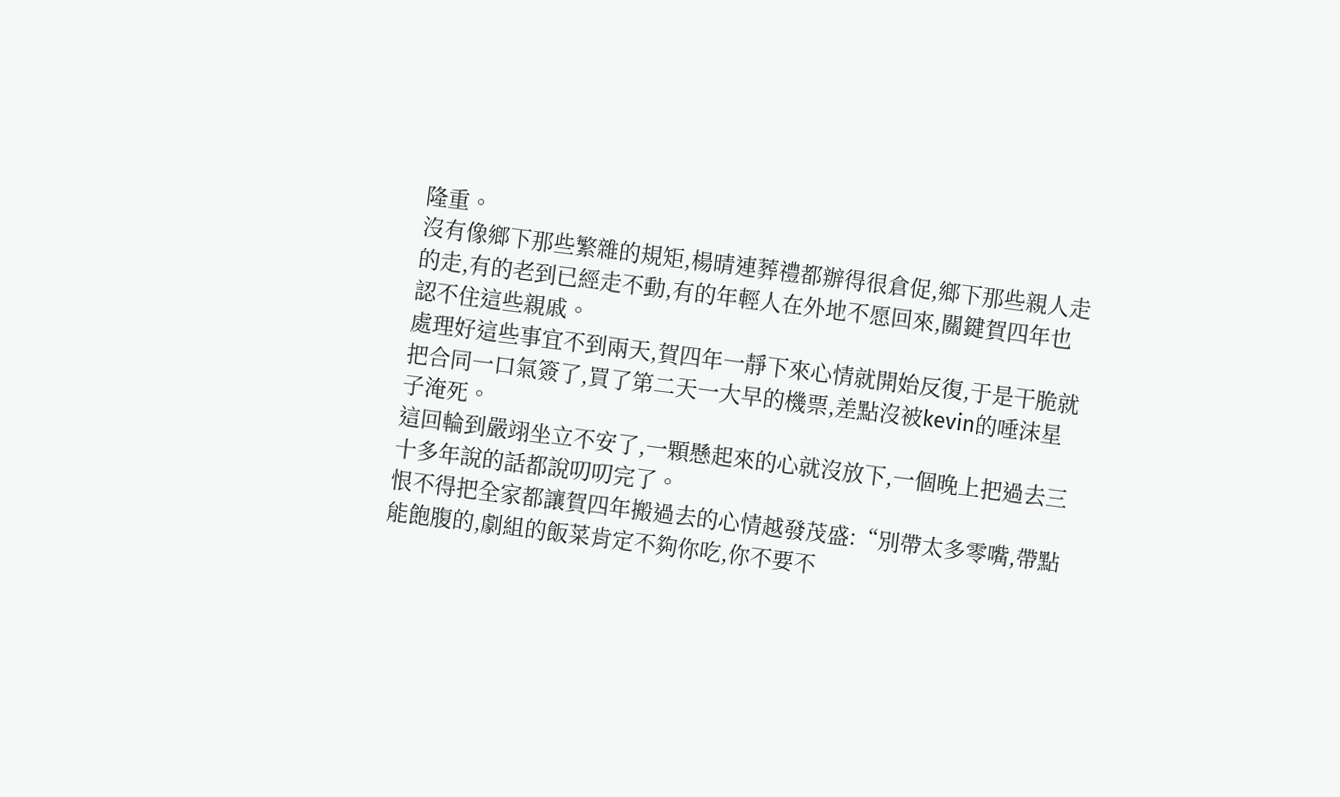隆重。
沒有像鄉下那些繁雜的規矩,楊晴連葬禮都辦得很倉促,鄉下那些親人走的走,有的老到已經走不動,有的年輕人在外地不愿回來,關鍵賀四年也認不住這些親戚。
處理好這些事宜不到兩天,賀四年一靜下來心情就開始反復,于是干脆就把合同一口氣簽了,買了第二天一大早的機票,差點沒被kevin的唾沫星子淹死。
這回輪到嚴翊坐立不安了,一顆懸起來的心就沒放下,一個晚上把過去三十多年說的話都說叨叨完了。
恨不得把全家都讓賀四年搬過去的心情越發茂盛:“別帶太多零嘴,帶點能飽腹的,劇組的飯菜肯定不夠你吃,你不要不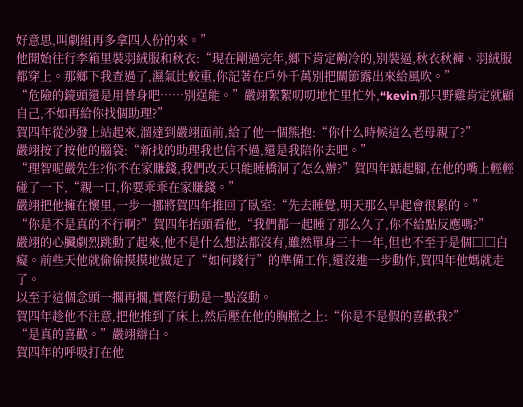好意思,叫劇組再多拿四人份的來。”
他開始往行李箱里裝羽絨服和秋衣:“現在剛過完年,鄉下肯定齁冷的,別裝逼,秋衣秋褲、羽絨服都穿上。那鄉下我查過了,濕氣比較重,你記著在戶外千萬別把關節露出來給風吹。”
“危險的鏡頭還是用替身吧……別逞能。”嚴翊絮絮叨叨地忙里忙外,“kevin那只野雞肯定就顧自己,不如再給你找個助理?”
賀四年從沙發上站起來,溜達到嚴翊面前,給了他一個熊抱:“你什么時候這么老母親了?”
嚴翊按了按他的腦袋:“新找的助理我也信不過,還是我陪你去吧。”
“理智呢嚴先生?你不在家賺錢,我們改天只能睡橋洞了怎么辦?”賀四年踮起腳,在他的嘴上輕輕碰了一下,“親一口,你要乖乖在家賺錢。”
嚴翊把他擁在懷里,一步一挪將賀四年推回了臥室:“先去睡覺,明天那么早起會很累的。”
“你是不是真的不行啊?”賀四年抬頭看他,“我們都一起睡了那么久了,你不給點反應嗎?”
嚴翊的心臟劇烈跳動了起來,他不是什么想法都沒有,雖然單身三十一年,但也不至于是個□□白癡。前些天他就偷偷摸摸地做足了“如何踐行”的準備工作,還沒進一步動作,賀四年他媽就走了。
以至于這個念頭一擱再擱,實際行動是一點沒動。
賀四年趁他不注意,把他推到了床上,然后壓在他的胸膛之上:“你是不是假的喜歡我?”
“是真的喜歡。”嚴翊辯白。
賀四年的呼吸打在他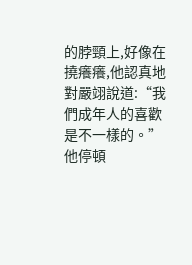的脖頸上,好像在撓癢癢,他認真地對嚴翊說道:“我們成年人的喜歡是不一樣的。”
他停頓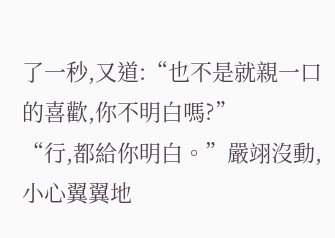了一秒,又道:“也不是就親一口的喜歡,你不明白嗎?”
“行,都給你明白。”嚴翊沒動,小心翼翼地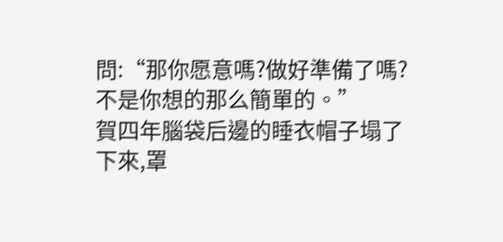問:“那你愿意嗎?做好準備了嗎?不是你想的那么簡單的。”
賀四年腦袋后邊的睡衣帽子塌了下來,罩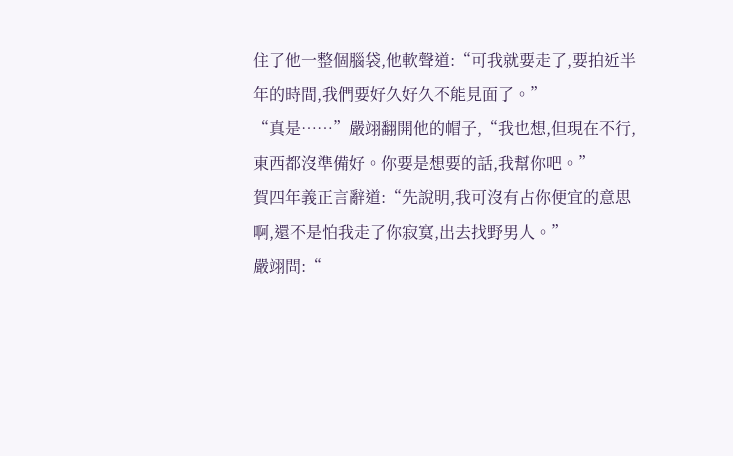住了他一整個腦袋,他軟聲道:“可我就要走了,要拍近半年的時間,我們要好久好久不能見面了。”
“真是……”嚴翊翻開他的帽子,“我也想,但現在不行,東西都沒準備好。你要是想要的話,我幫你吧。”
賀四年義正言辭道:“先說明,我可沒有占你便宜的意思啊,還不是怕我走了你寂寞,出去找野男人。”
嚴翊問:“